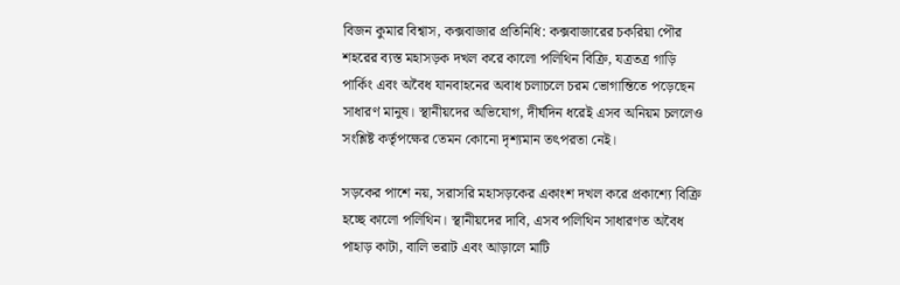বিজন কুমার বিশ্বাস, কক্সবাজার প্রতিনিধি: কক্সবাজারের চকরিয়া পৌর শহরের ব্যস্ত মহাসড়ক দখল করে কালো পলিথিন বিক্রি, যত্রতত্র গাড়ি পার্কিং এবং অবৈধ যানবাহনের অবাধ চলাচলে চরম ভোগান্তিতে পড়েছেন সাধারণ মানুষ। স্থানীয়দের অভিযোগ, দীর্ঘদিন ধরেই এসব অনিয়ম চললেও সংশ্লিষ্ট কর্তৃপক্ষের তেমন কোনো দৃশ্যমান তৎপরতা নেই।

সড়কের পাশে নয়, সরাসরি মহাসড়কের একাংশ দখল করে প্রকাশ্যে বিক্রি হচ্ছে কালো পলিথিন। স্থানীয়দের দাবি, এসব পলিথিন সাধারণত অবৈধ পাহাড় কাটা, বালি ভরাট এবং আড়ালে মাটি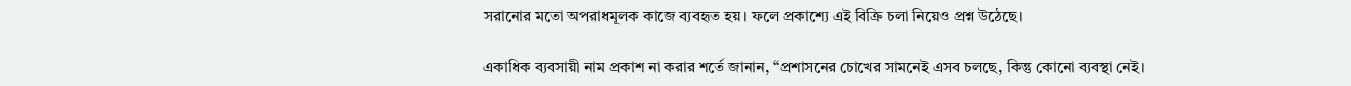সরানোর মতো অপরাধমূলক কাজে ব্যবহৃত হয়। ফলে প্রকাশ্যে এই বিক্রি চলা নিয়েও প্রশ্ন উঠেছে।

একাধিক ব্যবসায়ী নাম প্রকাশ না করার শর্তে জানান, “প্রশাসনের চোখের সামনেই এসব চলছে, কিন্তু কোনো ব্যবস্থা নেই।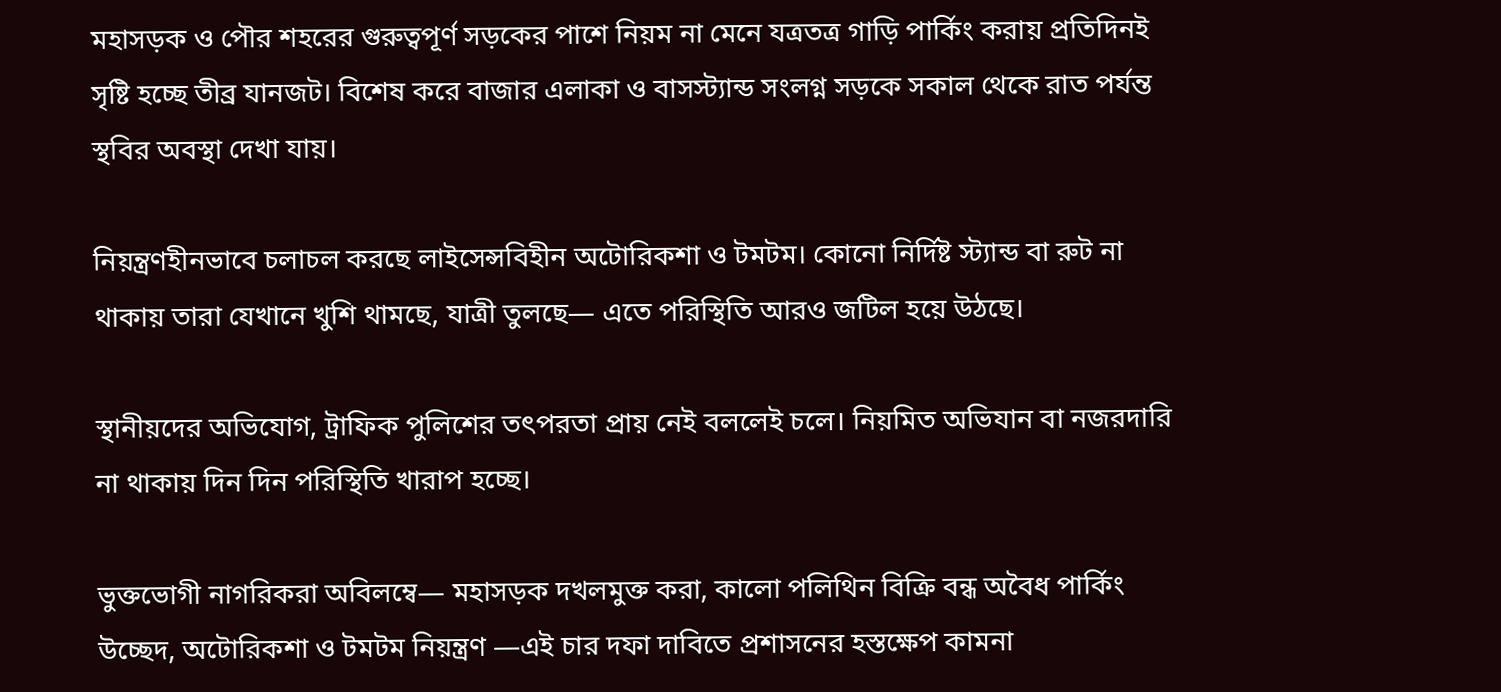মহাসড়ক ও পৌর শহরের গুরুত্বপূর্ণ সড়কের পাশে নিয়ম না মেনে যত্রতত্র গাড়ি পার্কিং করায় প্রতিদিনই সৃষ্টি হচ্ছে তীব্র যানজট। বিশেষ করে বাজার এলাকা ও বাসস্ট্যান্ড সংলগ্ন সড়কে সকাল থেকে রাত পর্যন্ত স্থবির অবস্থা দেখা যায়।

নিয়ন্ত্রণহীনভাবে চলাচল করছে লাইসেন্সবিহীন অটোরিকশা ও টমটম। কোনো নির্দিষ্ট স্ট্যান্ড বা রুট না থাকায় তারা যেখানে খুশি থামছে, যাত্রী তুলছে— এতে পরিস্থিতি আরও জটিল হয়ে উঠছে।

স্থানীয়দের অভিযোগ, ট্রাফিক পুলিশের তৎপরতা প্রায় নেই বললেই চলে। নিয়মিত অভিযান বা নজরদারি না থাকায় দিন দিন পরিস্থিতি খারাপ হচ্ছে।

ভুক্তভোগী নাগরিকরা অবিলম্বে— মহাসড়ক দখলমুক্ত করা, কালো পলিথিন বিক্রি বন্ধ অবৈধ পার্কিং উচ্ছেদ, অটোরিকশা ও টমটম নিয়ন্ত্রণ —এই চার দফা দাবিতে প্রশাসনের হস্তক্ষেপ কামনা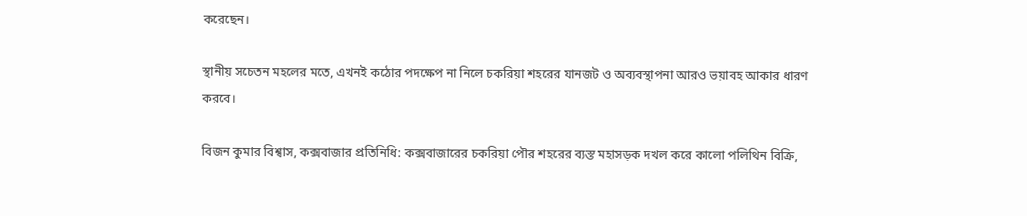করেছেন।

স্থানীয় সচেতন মহলের মতে, এখনই কঠোর পদক্ষেপ না নিলে চকরিয়া শহরের যানজট ও অব্যবস্থাপনা আরও ভয়াবহ আকার ধারণ করবে।

বিজন কুমার বিশ্বাস, কক্সবাজার প্রতিনিধি: কক্সবাজারের চকরিয়া পৌর শহরের ব্যস্ত মহাসড়ক দখল করে কালো পলিথিন বিক্রি,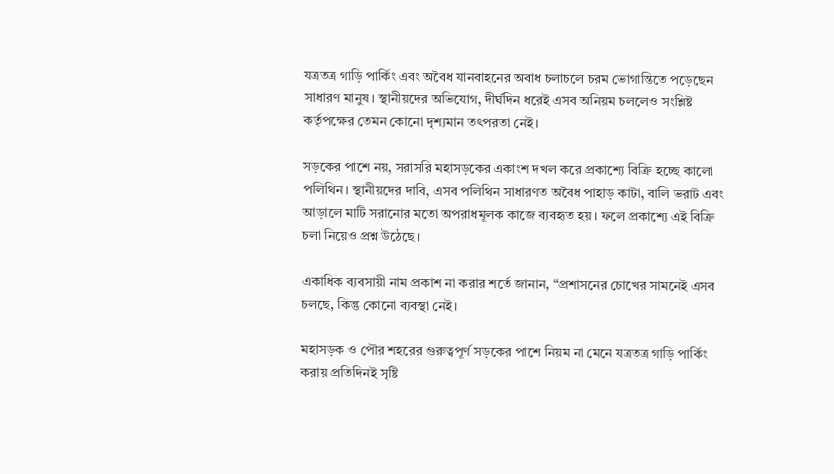যত্রতত্র গাড়ি পার্কিং এবং অবৈধ যানবাহনের অবাধ চলাচলে চরম ভোগান্তিতে পড়েছেন সাধারণ মানুষ। স্থানীয়দের অভিযোগ, দীর্ঘদিন ধরেই এসব অনিয়ম চললেও সংশ্লিষ্ট কর্তৃপক্ষের তেমন কোনো দৃশ্যমান তৎপরতা নেই।

সড়কের পাশে নয়, সরাসরি মহাসড়কের একাংশ দখল করে প্রকাশ্যে বিক্রি হচ্ছে কালো পলিথিন। স্থানীয়দের দাবি, এসব পলিথিন সাধারণত অবৈধ পাহাড় কাটা, বালি ভরাট এবং আড়ালে মাটি সরানোর মতো অপরাধমূলক কাজে ব্যবহৃত হয়। ফলে প্রকাশ্যে এই বিক্রি চলা নিয়েও প্রশ্ন উঠেছে।

একাধিক ব্যবসায়ী নাম প্রকাশ না করার শর্তে জানান, “প্রশাসনের চোখের সামনেই এসব চলছে, কিন্তু কোনো ব্যবস্থা নেই।

মহাসড়ক ও পৌর শহরের গুরুত্বপূর্ণ সড়কের পাশে নিয়ম না মেনে যত্রতত্র গাড়ি পার্কিং করায় প্রতিদিনই সৃষ্টি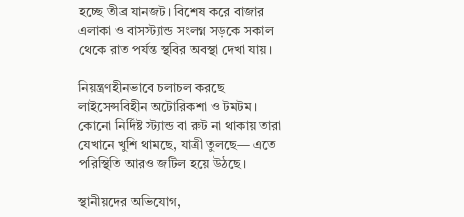হচ্ছে তীব্র যানজট। বিশেষ করে বাজার এলাকা ও বাসস্ট্যান্ড সংলগ্ন সড়কে সকাল থেকে রাত পর্যন্ত স্থবির অবস্থা দেখা যায়।

নিয়ন্ত্রণহীনভাবে চলাচল করছে লাইসেন্সবিহীন অটোরিকশা ও টমটম। কোনো নির্দিষ্ট স্ট্যান্ড বা রুট না থাকায় তারা যেখানে খুশি থামছে, যাত্রী তুলছে— এতে পরিস্থিতি আরও জটিল হয়ে উঠছে।

স্থানীয়দের অভিযোগ,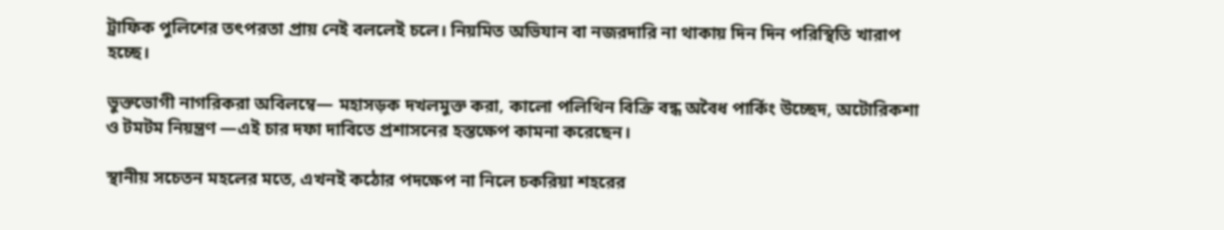ট্রাফিক পুলিশের তৎপরতা প্রায় নেই বললেই চলে। নিয়মিত অভিযান বা নজরদারি না থাকায় দিন দিন পরিস্থিতি খারাপ হচ্ছে।

ভুক্তভোগী নাগরিকরা অবিলম্বে— মহাসড়ক দখলমুক্ত করা, কালো পলিথিন বিক্রি বন্ধ অবৈধ পার্কিং উচ্ছেদ, অটোরিকশা ও টমটম নিয়ন্ত্রণ —এই চার দফা দাবিতে প্রশাসনের হস্তক্ষেপ কামনা করেছেন।

স্থানীয় সচেতন মহলের মতে, এখনই কঠোর পদক্ষেপ না নিলে চকরিয়া শহরের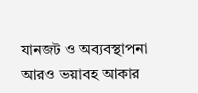যানজট ও অব্যবস্থাপনা আরও ভয়াবহ আকার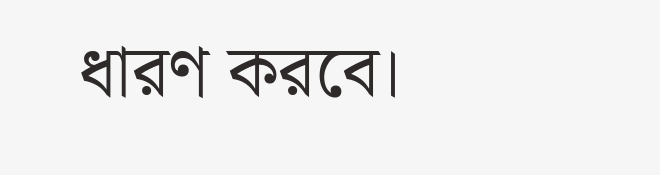ধারণ করবে।